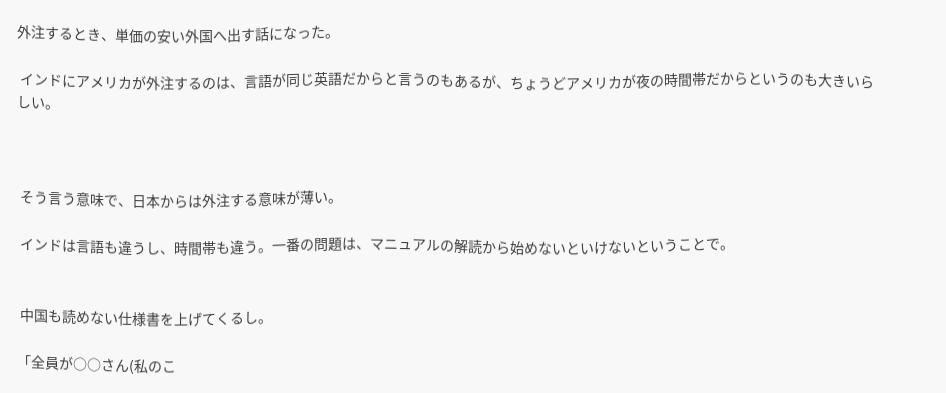外注するとき、単価の安い外国へ出す話になった。

 インドにアメリカが外注するのは、言語が同じ英語だからと言うのもあるが、ちょうどアメリカが夜の時間帯だからというのも大きいらしい。



 そう言う意味で、日本からは外注する意味が薄い。

 インドは言語も違うし、時間帯も違う。一番の問題は、マニュアルの解読から始めないといけないということで。


 中国も読めない仕様書を上げてくるし。

「全員が○○さん(私のこ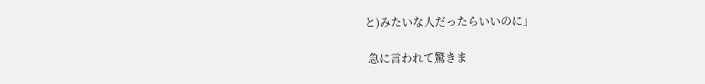と)みたいな人だったらいいのに」

 急に言われて驚きま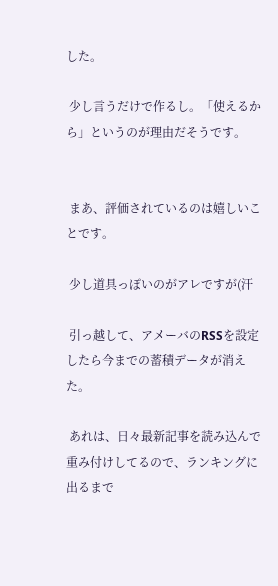した。

 少し言うだけで作るし。「使えるから」というのが理由だそうです。


 まあ、評価されているのは嬉しいことです。

 少し道具っぽいのがアレですが(汗

 引っ越して、アメーバのRSSを設定したら今までの蓄積データが消えた。

 あれは、日々最新記事を読み込んで重み付けしてるので、ランキングに出るまで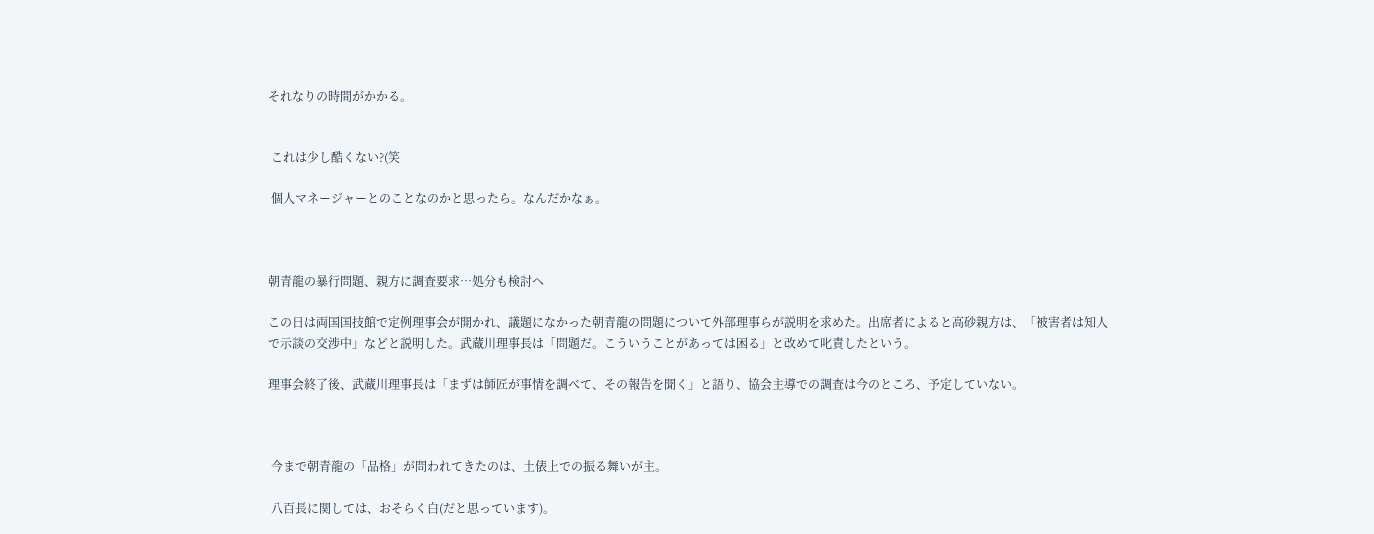それなりの時間がかかる。


 これは少し酷くない?(笑

 個人マネージャーとのことなのかと思ったら。なんだかなぁ。



朝青龍の暴行問題、親方に調査要求…処分も検討へ

この日は両国国技館で定例理事会が開かれ、議題になかった朝青龍の問題について外部理事らが説明を求めた。出席者によると高砂親方は、「被害者は知人で示談の交渉中」などと説明した。武蔵川理事長は「問題だ。こういうことがあっては困る」と改めて叱責したという。

理事会終了後、武蔵川理事長は「まずは師匠が事情を調べて、その報告を聞く」と語り、協会主導での調査は今のところ、予定していない。



 今まで朝青龍の「品格」が問われてきたのは、土俵上での振る舞いが主。

 八百長に関しては、おそらく白(だと思っています)。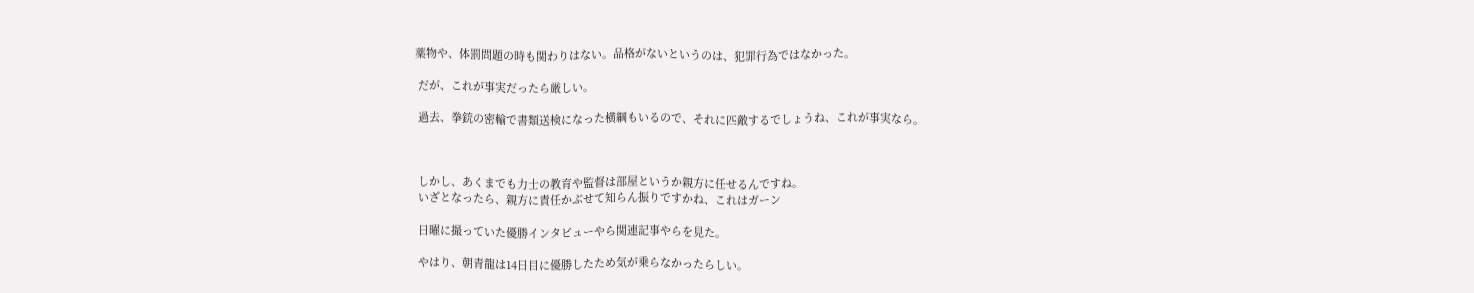薬物や、体罰問題の時も関わりはない。品格がないというのは、犯罪行為ではなかった。

 だが、これが事実だったら厳しい。

 過去、拳銃の密輸で書類送検になった横綱もいるので、それに匹敵するでしょうね、これが事実なら。



 しかし、あくまでも力士の教育や監督は部屋というか親方に任せるんですね。
 いざとなったら、親方に責任かぶせて知らん振りですかね、これはガーン

 日曜に撮っていた優勝インタビューやら関連記事やらを見た。

 やはり、朝青龍は14日目に優勝したため気が乗らなかったらしい。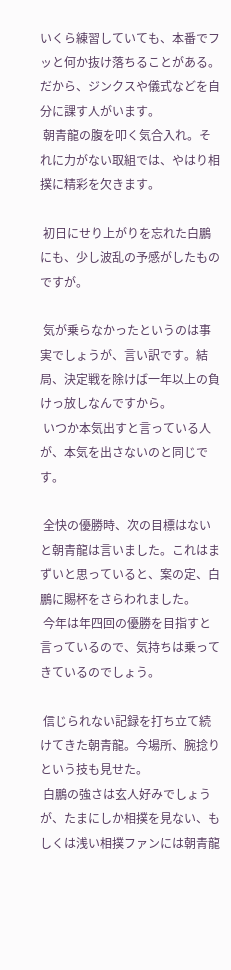いくら練習していても、本番でフッと何か抜け落ちることがある。だから、ジンクスや儀式などを自分に課す人がいます。
 朝青龍の腹を叩く気合入れ。それに力がない取組では、やはり相撲に精彩を欠きます。

 初日にせり上がりを忘れた白鵬にも、少し波乱の予感がしたものですが。

 気が乗らなかったというのは事実でしょうが、言い訳です。結局、決定戦を除けば一年以上の負けっ放しなんですから。
 いつか本気出すと言っている人が、本気を出さないのと同じです。

 全快の優勝時、次の目標はないと朝青龍は言いました。これはまずいと思っていると、案の定、白鵬に賜杯をさらわれました。
 今年は年四回の優勝を目指すと言っているので、気持ちは乗ってきているのでしょう。

 信じられない記録を打ち立て続けてきた朝青龍。今場所、腕捻りという技も見せた。
 白鵬の強さは玄人好みでしょうが、たまにしか相撲を見ない、もしくは浅い相撲ファンには朝青龍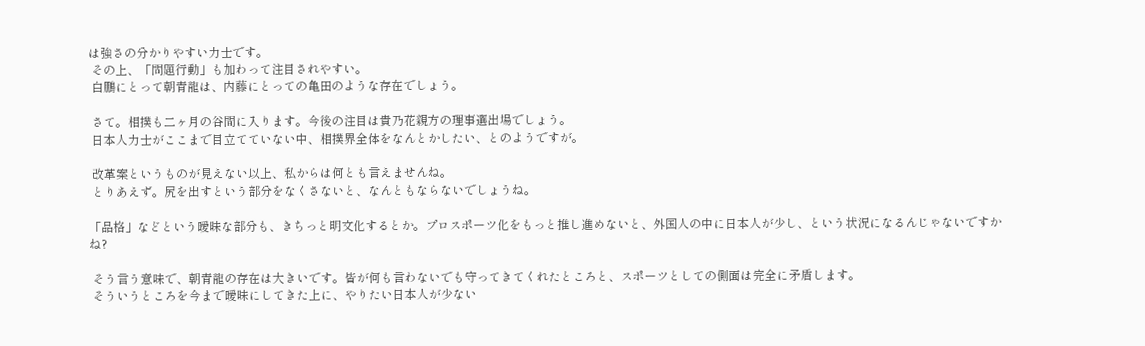は強さの分かりやすい力士です。
 その上、「問題行動」も加わって注目されやすい。
 白鵬にとって朝青龍は、内藤にとっての亀田のような存在でしょう。

 さて。相撲も二ヶ月の谷間に入ります。今後の注目は貴乃花親方の理事選出場でしょう。
 日本人力士がここまで目立てていない中、相撲界全体をなんとかしたい、とのようですが。

 改革案というものが見えない以上、私からは何とも言えませんね。
 とりあえず。尻を出すという部分をなくさないと、なんともならないでしょうね。

「品格」などという曖昧な部分も、きちっと明文化するとか。プロスポーツ化をもっと推し進めないと、外国人の中に日本人が少し、という状況になるんじゃないですかね?

 そう言う意味で、朝青龍の存在は大きいです。皆が何も言わないでも守ってきてくれたところと、スポーツとしての側面は完全に矛盾します。
 そういうところを今まで曖昧にしてきた上に、やりたい日本人が少ない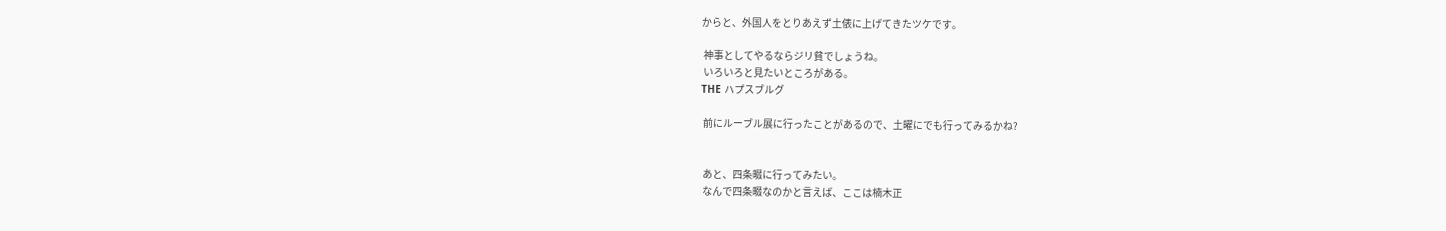からと、外国人をとりあえず土俵に上げてきたツケです。

 神事としてやるならジリ貧でしょうね。
 いろいろと見たいところがある。
THE ハプスブルグ

 前にルーブル展に行ったことがあるので、土曜にでも行ってみるかね?


 あと、四条畷に行ってみたい。
 なんで四条畷なのかと言えば、ここは楠木正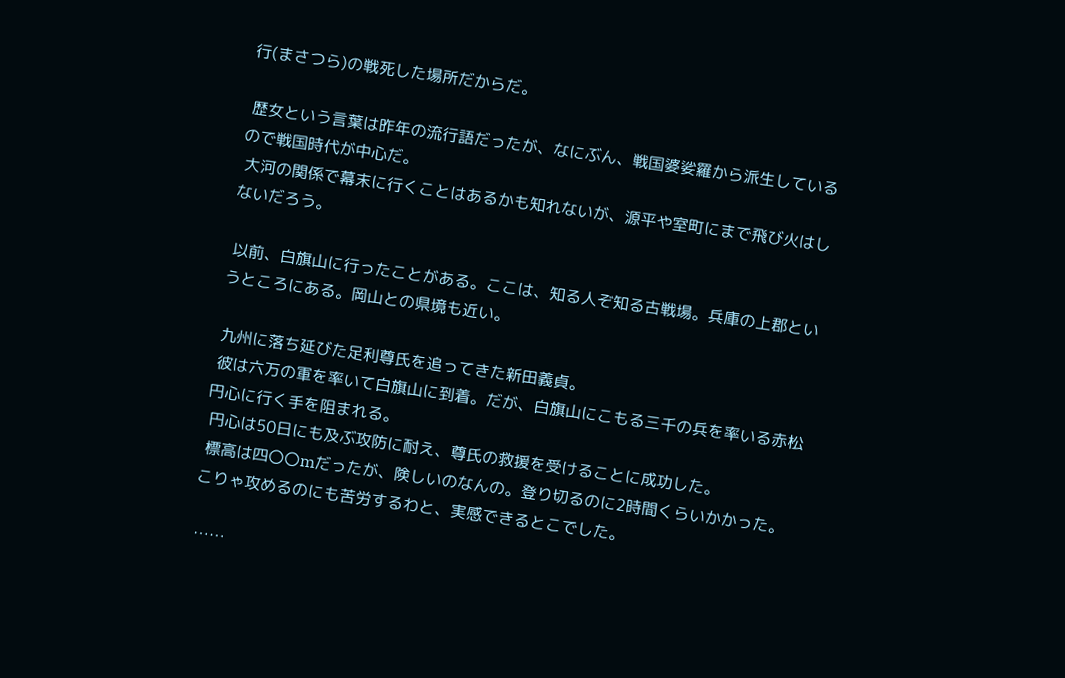行(まさつら)の戦死した場所だからだ。

 歴女という言葉は昨年の流行語だったが、なにぶん、戦国婆娑羅から派生しているので戦国時代が中心だ。
 大河の関係で幕末に行くことはあるかも知れないが、源平や室町にまで飛び火はしないだろう。

 以前、白旗山に行ったことがある。ここは、知る人ぞ知る古戦場。兵庫の上郡というところにある。岡山との県境も近い。

 九州に落ち延びた足利尊氏を追ってきた新田義貞。
 彼は六万の軍を率いて白旗山に到着。だが、白旗山にこもる三千の兵を率いる赤松円心に行く手を阻まれる。
 円心は50日にも及ぶ攻防に耐え、尊氏の救援を受けることに成功した。
 標高は四〇〇mだったが、険しいのなんの。登り切るのに2時間くらいかかった。こりゃ攻めるのにも苦労するわと、実感できるとこでした。

 ……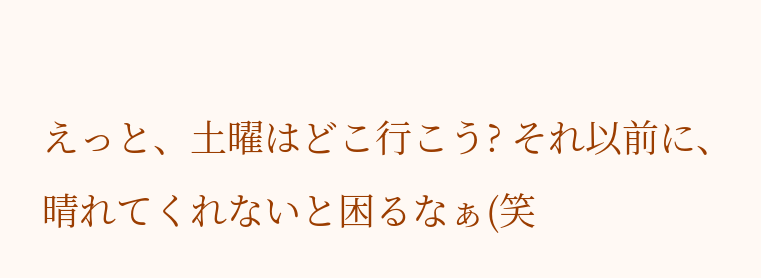えっと、土曜はどこ行こう? それ以前に、晴れてくれないと困るなぁ(笑